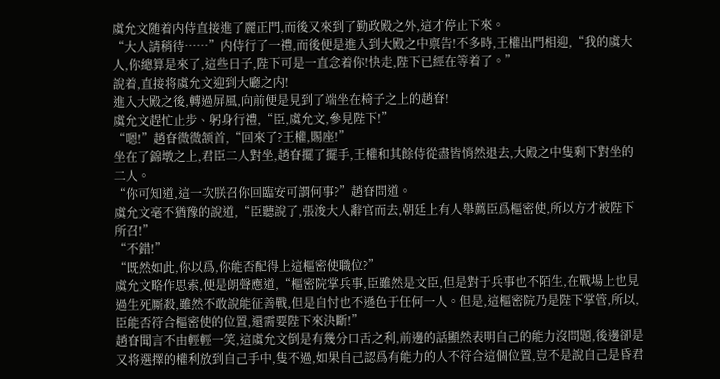虞允文随着内侍直接進了麗正門,而後又來到了勤政殿之外,這才停止下來。
“大人請稍待……”内侍行了一禮,而後便是進入到大殿之中禀告!不多時,王權出門相迎,“我的虞大人,你總算是來了,這些日子,陛下可是一直念着你!快走,陛下已經在等着了。”
說着,直接将虞允文迎到大廳之内!
進入大殿之後,轉過屏風,向前便是見到了端坐在椅子之上的趙眘!
虞允文趕忙止步、躬身行禮,“臣,虞允文,參見陛下!”
“嗯!”趙眘微微颔首,“回來了?王權,賜座!”
坐在了錦墩之上,君臣二人對坐,趙眘擺了擺手,王權和其餘侍從盡皆悄然退去,大殿之中隻剩下對坐的二人。
“你可知道,這一次朕召你回臨安可謂何事?”趙眘問道。
虞允文毫不猶豫的說道,“臣聽說了,張浚大人辭官而去,朝廷上有人舉薦臣爲樞密使,所以方才被陛下所召!”
“不錯!”
“既然如此,你以爲,你能否配得上這樞密使職位?”
虞允文略作思索,便是朗聲應道,“樞密院掌兵事,臣雖然是文臣,但是對于兵事也不陌生,在戰場上也見過生死厮殺,雖然不敢說能征善戰,但是自忖也不遜色于任何一人。但是,這樞密院乃是陛下掌管,所以,臣能否符合樞密使的位置,還需要陛下來決斷!”
趙眘聞言不由輕輕一笑,這虞允文倒是有幾分口舌之利,前邊的話顯然表明自己的能力沒問題,後邊卻是又将選擇的權利放到自己手中,隻不過,如果自己認爲有能力的人不符合這個位置,豈不是說自己是昏君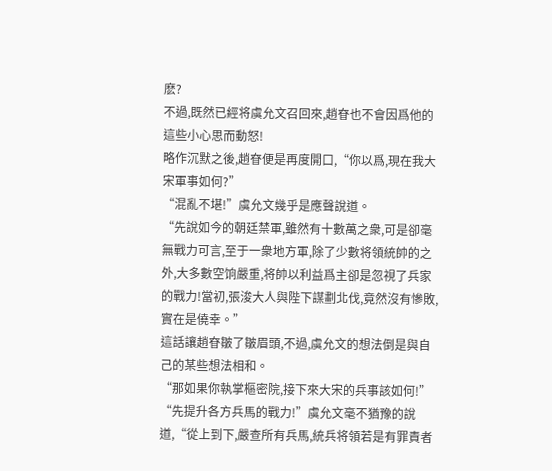麽?
不過,既然已經将虞允文召回來,趙眘也不會因爲他的這些小心思而動怒!
略作沉默之後,趙眘便是再度開口,“你以爲,現在我大宋軍事如何?”
“混亂不堪!”虞允文幾乎是應聲說道。
“先說如今的朝廷禁軍,雖然有十數萬之衆,可是卻毫無戰力可言,至于一衆地方軍,除了少數将領統帥的之外,大多數空饷嚴重,将帥以利益爲主卻是忽視了兵家的戰力!當初,張浚大人與陛下謀劃北伐,竟然沒有慘敗,實在是僥幸。”
這話讓趙眘皺了皺眉頭,不過,虞允文的想法倒是與自己的某些想法相和。
“那如果你執掌樞密院,接下來大宋的兵事該如何!”
“先提升各方兵馬的戰力!”虞允文毫不猶豫的說道,“從上到下,嚴查所有兵馬,統兵将領若是有罪責者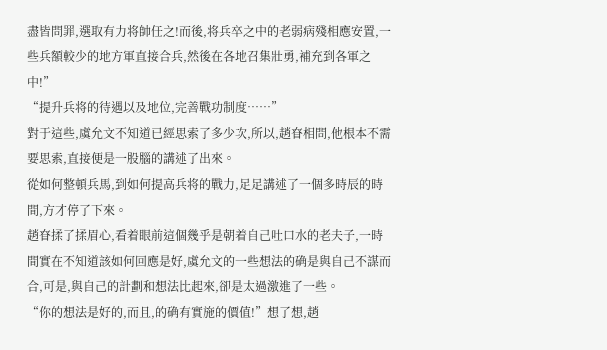盡皆問罪,選取有力将帥任之!而後,将兵卒之中的老弱病殘相應安置,一些兵額較少的地方軍直接合兵,然後在各地召集壯勇,補充到各軍之中!”
“提升兵将的待遇以及地位,完善戰功制度……”
對于這些,虞允文不知道已經思索了多少次,所以,趙眘相問,他根本不需要思索,直接便是一股腦的講述了出來。
從如何整頓兵馬,到如何提高兵将的戰力,足足講述了一個多時辰的時間,方才停了下來。
趙眘揉了揉眉心,看着眼前這個幾乎是朝着自己吐口水的老夫子,一時間實在不知道該如何回應是好,虞允文的一些想法的确是與自己不謀而合,可是,與自己的計劃和想法比起來,卻是太過激進了一些。
“你的想法是好的,而且,的确有實施的價值!”想了想,趙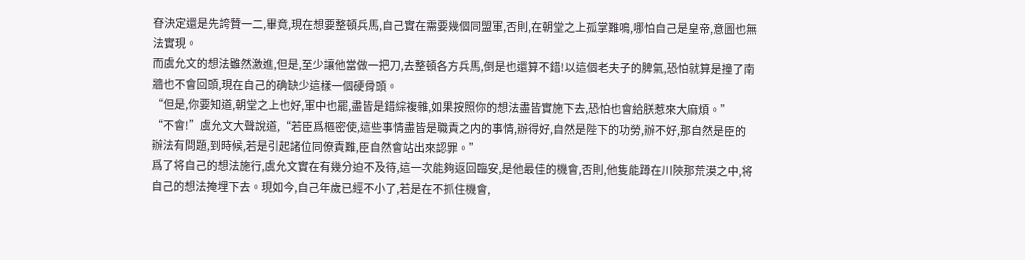眘決定還是先誇贊一二,畢竟,現在想要整頓兵馬,自己實在需要幾個同盟軍,否則,在朝堂之上孤掌難鳴,哪怕自己是皇帝,意圖也無法實現。
而虞允文的想法雖然激進,但是,至少讓他當做一把刀,去整頓各方兵馬,倒是也還算不錯!以這個老夫子的脾氣,恐怕就算是撞了南牆也不會回頭,現在自己的确缺少這樣一個硬骨頭。
“但是,你要知道,朝堂之上也好,軍中也罷,盡皆是錯綜複雜,如果按照你的想法盡皆實施下去,恐怕也會給朕惹來大麻煩。”
“不會!”虞允文大聲說道,“若臣爲樞密使,這些事情盡皆是職責之内的事情,辦得好,自然是陛下的功勞,辦不好,那自然是臣的辦法有問題,到時候,若是引起諸位同僚責難,臣自然會站出來認罪。”
爲了将自己的想法施行,虞允文實在有幾分迫不及待,這一次能夠返回臨安,是他最佳的機會,否則,他隻能蹲在川陝那荒漠之中,将自己的想法掩埋下去。現如今,自己年歲已經不小了,若是在不抓住機會,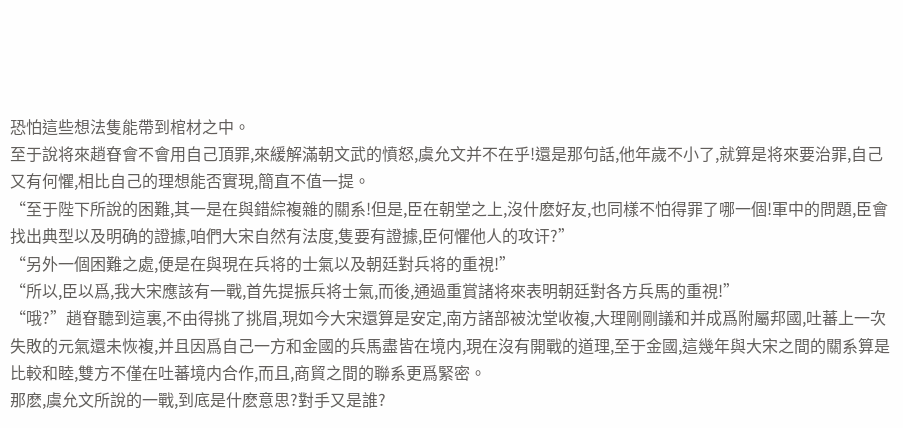恐怕這些想法隻能帶到棺材之中。
至于說将來趙眘會不會用自己頂罪,來緩解滿朝文武的憤怒,虞允文并不在乎!還是那句話,他年歲不小了,就算是将來要治罪,自己又有何懼,相比自己的理想能否實現,簡直不值一提。
“至于陛下所說的困難,其一是在與錯綜複雜的關系!但是,臣在朝堂之上,沒什麽好友,也同樣不怕得罪了哪一個!軍中的問題,臣會找出典型以及明确的證據,咱們大宋自然有法度,隻要有證據,臣何懼他人的攻讦?”
“另外一個困難之處,便是在與現在兵将的士氣以及朝廷對兵将的重視!”
“所以,臣以爲,我大宋應該有一戰,首先提振兵将士氣,而後,通過重賞諸将來表明朝廷對各方兵馬的重視!”
“哦?”趙眘聽到這裏,不由得挑了挑眉,現如今大宋還算是安定,南方諸部被沈堂收複,大理剛剛議和并成爲附屬邦國,吐蕃上一次失敗的元氣還未恢複,并且因爲自己一方和金國的兵馬盡皆在境内,現在沒有開戰的道理,至于金國,這幾年與大宋之間的關系算是比較和睦,雙方不僅在吐蕃境内合作,而且,商貿之間的聯系更爲緊密。
那麽,虞允文所說的一戰,到底是什麽意思?對手又是誰?